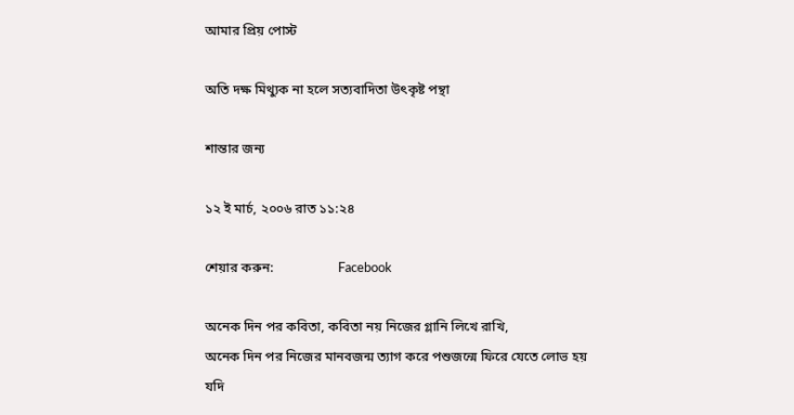আমার প্রিয় পোস্ট

অতি দক্ষ মিথ্যুক না হলে সত্যবাদিতা উৎকৃষ্ট পন্থা

শান্তার জন্য

১২ ই মার্চ, ২০০৬ রাত ১১:২৪

শেয়ার করুন:                   Facebook

অনেক দিন পর কবিতা, কবিতা নয় নিজের গ্লানি লিখে রাখি,
অনেক দিন পর নিজের মানবজন্ম ত্যাগ করে পশুজন্মে ফিরে যেতে লোভ হয়
যদি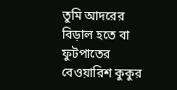তুমি আদরের বিড়াল হতে বা ফুটপাতের বেওয়ারিশ কুকুর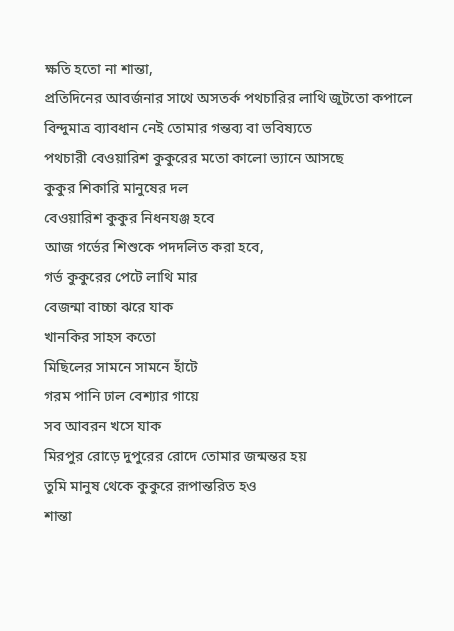ক্ষতি হতো না শান্তা,
প্রতিদিনের আবর্জনার সাথে অসতর্ক পথচারির লাথি জুটতো কপালে
বিন্দুমাত্র ব্যাবধান নেই তোমার গন্তব্য বা ভবিষ্যতে
পথচারী বেওয়ারিশ কুকুরের মতো কালো ভ্যানে আসছে
কুকুর শিকারি মানুষের দল
বেওয়ারিশ কুকুর নিধনযঞ্জ হবে
আজ গর্ভের শিশুকে পদদলিত করা হবে,
গর্ভ কুকুরের পেটে লাথি মার
বেজন্মা বাচ্চা ঝরে যাক
খানকির সাহস কতো
মিছিলের সামনে সামনে হাঁটে
গরম পানি ঢাল বেশ্যার গায়ে
সব আবরন খসে যাক
মিরপুর রোড়ে দুপুরের রোদে তোমার জন্মন্তর হয়
তুমি মানুষ থেকে কুকুরে রূপান্তরিত হও
শান্তা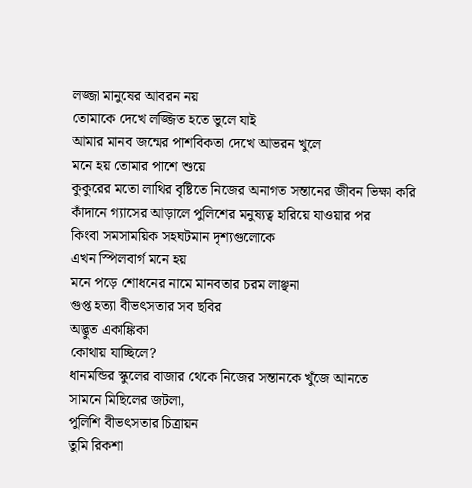লজ্জা মানুষের আবরন নয়
তোমাকে দেখে লজ্জিত হতে ভুলে যাই
আমার মানব জন্মের পাশবিকতা দেখে আভরন খুলে
মনে হয় তোমার পাশে শুয়ে
কুকুরের মতো লাথির বৃষ্টিতে নিজের অনাগত সন্তানের জীবন ভিক্ষা করি
কাঁদানে গ্যাসের আড়ালে পুলিশের মনুষ্যত্ব হারিয়ে যাওয়ার পর
কিংবা সমসাময়িক সহঘটমান দৃশ্যগুলোকে
এখন স্পিলবার্গ মনে হয়
মনে পড়ে শোধনের নামে মানবতার চরম লাঞ্ছনা
গুপ্ত হত্যা বীভৎসতার সব ছবির
অদ্ভুত একাঙ্কিকা
কোথায় যাচ্ছিলে?
ধানমন্ডির স্কুলের বাজার থেকে নিজের সন্তানকে খুঁজে আনতে
সামনে মিছিলের জটলা,
পুলিশি বীভৎসতার চিত্রায়ন
তুমি রিকশা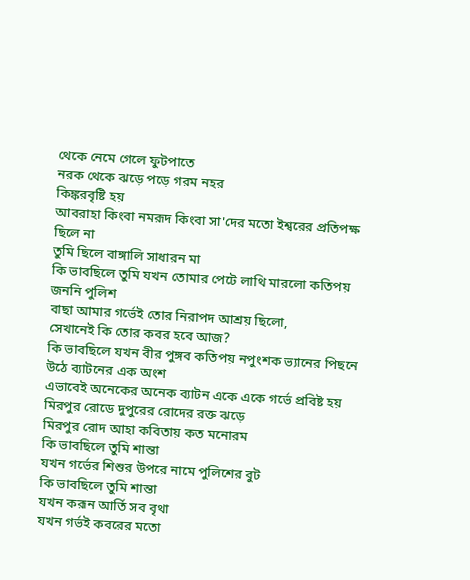থেকে নেমে গেলে ফুটপাতে
নরক থেকে ঝড়ে পড়ে গরম নহর
কিঙ্করবৃষ্টি হয়
আবরাহা কিংবা নমরূদ কিংবা সা'দের মতো ইশ্বরের প্রতিপক্ষ ছিলে না
তুমি ছিলে বাঙ্গালি সাধারন মা
কি ভাবছিলে তুমি যখন তোমার পেটে লাথি মারলো কতিপয় জননি পুলিশ
বাছা আমার গর্ভেই তোর নিরাপদ আশ্রয় ছিলো,
সেখানেই কি তোর কবর হবে আজ?
কি ভাবছিলে যখন বীর পুঙ্গব কতিপয় নপুংশক ভ্যানের পিছনে উঠে ব্যাটনের এক অংশ
এভাবেই অনেকের অনেক ব্যাটন একে একে গর্ভে প্রবিষ্ট হয়
মিরপুর রোডে দুপুরের রোদের রক্ত ঝড়ে
মিরপুর রোদ আহা কবিতায় কত মনোরম
কি ভাবছিলে তুমি শান্তা
যখন গর্ভের শিশুর উপরে নামে পুলিশের বুট
কি ভাবছিলে তুমি শান্তা
যখন করূন আর্তি সব বৃথা
যখন গর্ভই কবরের মতো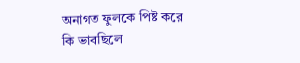অনাগত ফুলকে পিষ্ট করে
কি ভাবছিলে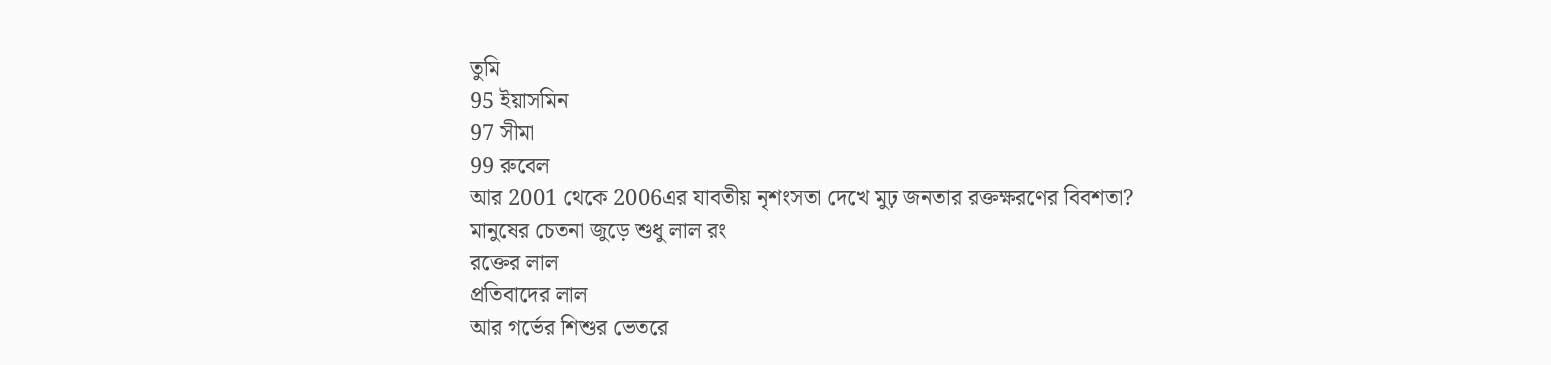তুমি
95 ইয়াসমিন
97 সীমা
99 রুবেল
আর 2001 থেকে 2006এর যাবতীয় নৃশংসতা দেখে মুঢ় জনতার রক্তক্ষরণের বিবশতা?
মানুষের চেতনা জুড়ে শুধু লাল রং
রক্তের লাল
প্রতিবাদের লাল
আর গর্ভের শিশুর ভেতরে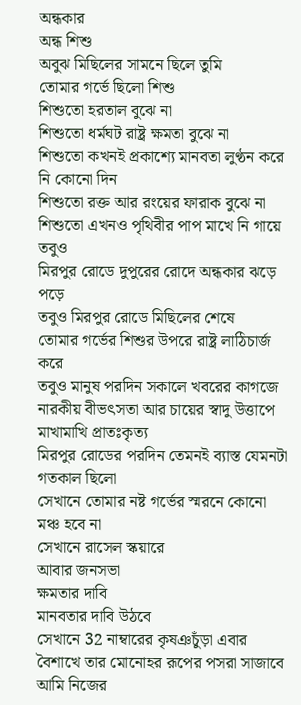অন্ধকার
অন্ধ শিশু
অবুঝ মিছিলের সামনে ছিলে তুমি
তোমার গর্ভে ছিলো শিশু
শিশুতো হরতাল বুঝে না
শিশুতো ধর্মঘট রাষ্ট্র ক্ষমতা বুঝে না
শিশুতো কখনই প্রকাশ্যে মানবতা লুণ্ঠন করে নি কোনো দিন
শিশুতো রক্ত আর রংয়ের ফারাক বুঝে না
শিশুতো এখনও পৃথিবীর পাপ মাখে নি গায়ে
তবুও
মিরপুর রোডে দুপুরের রোদে অন্ধকার ঝড়ে পড়ে
তবুও মিরপুর রোডে মিছিলের শেষে
তোমার গর্ভের শিশুর উপরে রাষ্ট্র লাঠিচার্জ করে
তবুও মানুষ পরদিন সকালে খবরের কাগজে নারকীয় বীভৎসতা আর চায়ের স্বাদু উত্তাপে মাখামাখি প্রাতঃকৃত্য
মিরপুর রোডের পরদিন তেমনই ব্যাস্ত যেমনটা গতকাল ছিলো
সেখানে তোমার নষ্ট গর্ভের স্মরনে কোনো মঞ্চ হবে না
সেখানে রাসেল স্কয়ারে
আবার জনসভা
ক্ষমতার দাবি
মানবতার দাবি উঠবে
সেখানে 32 নাম্বারের কৃষঞচুঁড়া এবার বৈশাখে তার মোনোহর রূপের পসরা সাজাবে
আমি নিজের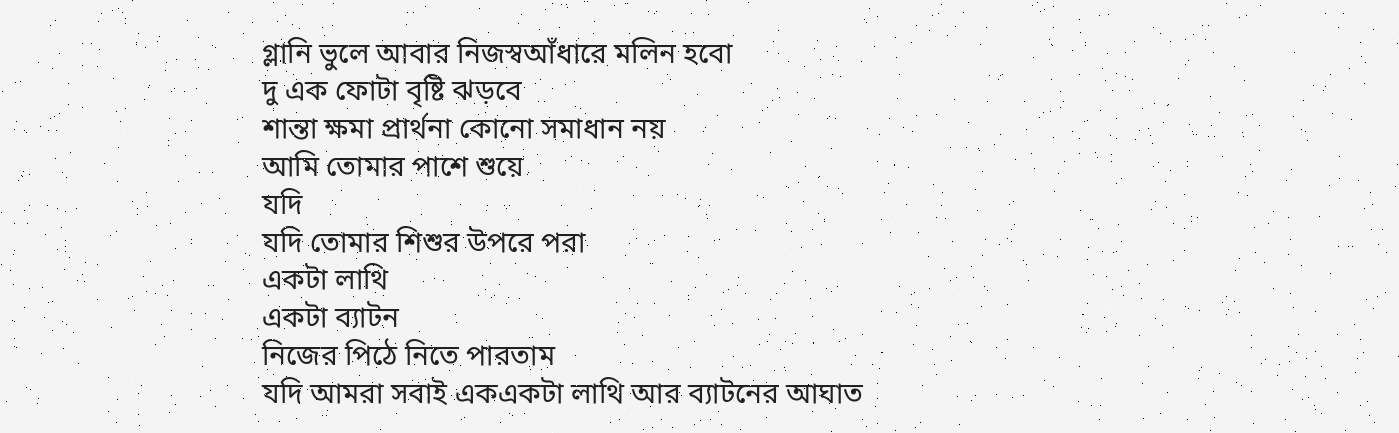গ্লানি ভুলে আবার নিজস্বআঁধারে মলিন হবো
দু এক ফোটা বৃষ্টি ঝড়বে
শান্তা ক্ষমা প্রার্থনা কোনো সমাধান নয়
আমি তোমার পাশে শুয়ে
যদি
যদি তোমার শিশুর উপরে পরা
একটা লাথি
একটা ব্যাটন
নিজের পিঠে নিতে পারতাম
যদি আমরা সবাই একএকটা লাথি আর ব্যাটনের আঘাত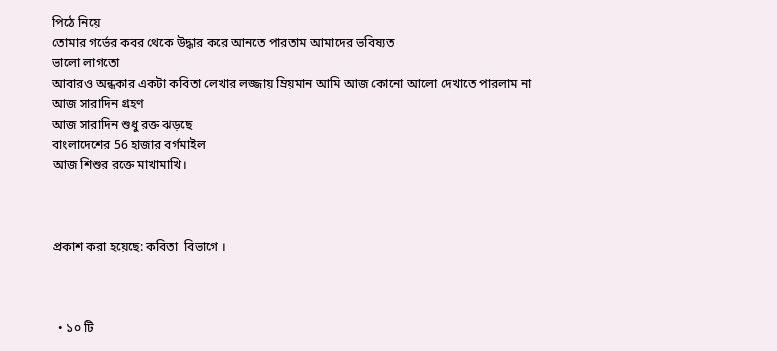পিঠে নিয়ে
তোমার গর্ভের কবর থেকে উদ্ধার করে আনতে পারতাম আমাদের ভবিষ্যত
ভালো লাগতো
আবারও অন্ধকার একটা কবিতা লেখার লজ্জায় ম্রিয়মান আমি আজ কোনো আলো দেখাতে পারলাম না
আজ সারাদিন গ্রহণ
আজ সারাদিন শুধু রক্ত ঝড়ছে
বাংলাদেশের 56 হাজার বর্গমাইল
আজ শিশুর রক্তে মাখামাখি।



প্রকাশ করা হয়েছে: কবিতা  বিভাগে ।



  • ১০ টি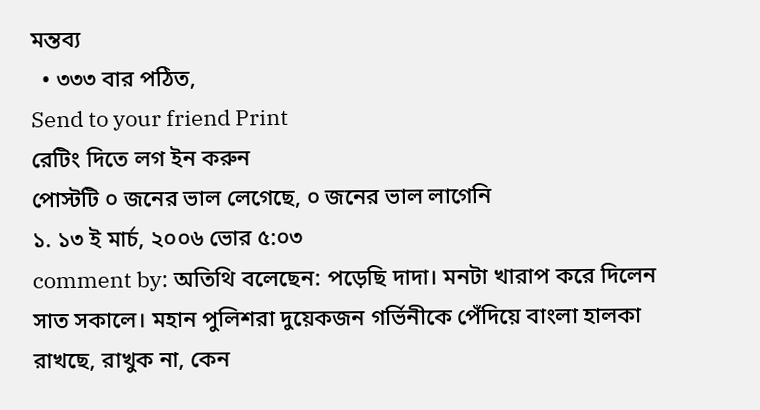মন্তব্য
  • ৩৩৩ বার পঠিত,
Send to your friend Print
রেটিং দিতে লগ ইন করুন
পোস্টটি ০ জনের ভাল লেগেছে, ০ জনের ভাল লাগেনি
১. ১৩ ই মার্চ, ২০০৬ ভোর ৫:০৩
comment by: অতিথি বলেছেন: পড়েছি দাদা। মনটা খারাপ করে দিলেন সাত সকালে। মহান পুলিশরা দুয়েকজন গর্ভিনীকে পেঁদিয়ে বাংলা হালকা রাখছে, রাখুক না, কেন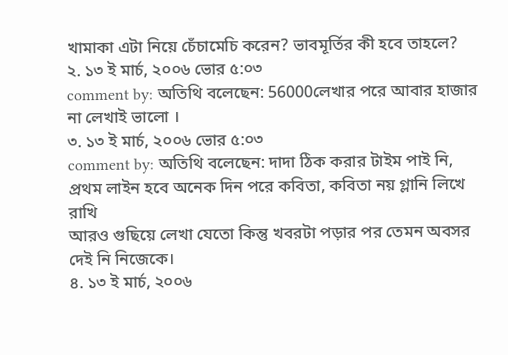খামাকা এটা নিয়ে চেঁচামেচি করেন? ভাবমূর্তির কী হবে তাহলে?
২. ১৩ ই মার্চ, ২০০৬ ভোর ৫:০৩
comment by: অতিথি বলেছেন: 56000লেখার পরে আবার হাজার না লেখাই ভালো ।
৩. ১৩ ই মার্চ, ২০০৬ ভোর ৫:০৩
comment by: অতিথি বলেছেন: দাদা ঠিক করার টাইম পাই নি,
প্রথম লাইন হবে অনেক দিন পরে কবিতা, কবিতা নয় গ্লানি লিখে রাখি
আরও গুছিয়ে লেখা যেতো কিন্তু খবরটা পড়ার পর তেমন অবসর দেই নি নিজেকে।
৪. ১৩ ই মার্চ, ২০০৬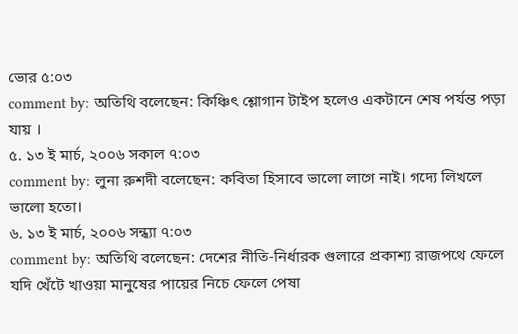ভোর ৫:০৩
comment by: অতিথি বলেছেন: কিঞ্চিৎ শ্লোগান টাইপ হলেও একটানে শেষ পর্যন্ত পড়া যায় ।
৫. ১৩ ই মার্চ, ২০০৬ সকাল ৭:০৩
comment by: লুনা রুশদী বলেছেন: কবিতা হিসাবে ভালো লাগে নাই। গদ্যে লিখলে ভালো হতো।
৬. ১৩ ই মার্চ, ২০০৬ সন্ধ্যা ৭:০৩
comment by: অতিথি বলেছেন: দেশের নীতি-নির্ধারক গুলারে প্রকাশ্য রাজপথে ফেলে যদি খেঁটে খাওয়া মানুষের পায়ের নিচে ফেলে পেষা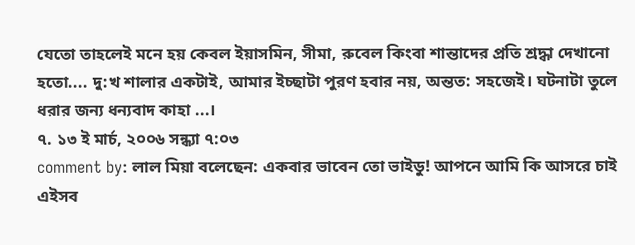যেতো তাহলেই মনে হয় কেবল ইয়াসমিন, সীমা, রুবেল কিংবা শান্তাদের প্রতি শ্রদ্ধা দেখানো হতো.... দু:খ শালার একটাই, আমার ইচ্ছাটা পুরণ হবার নয়, অন্তত: সহজেই। ঘটনাটা তুলে ধরার জন্য ধন্যবাদ কাহা ...।
৭. ১৩ ই মার্চ, ২০০৬ সন্ধ্যা ৭:০৩
comment by: লাল মিয়া বলেছেন: একবার ভাবেন তো ভাইডু! আপনে আমি কি আসরে চাই এইসব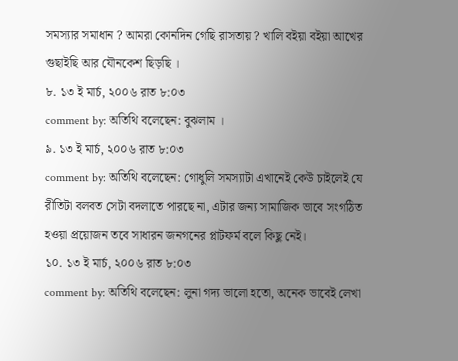সমস্যার সমাধান ? আমরা কোনদিন গেছি রাসতায় ? খালি বইয়া বইয়া আখের গুছাইছি আর যৌনকেশ ছিড়ছি ।
৮. ১৩ ই মার্চ, ২০০৬ রাত ৮:০৩
comment by: অতিথি বলেছেন: বুঝলাম ।
৯. ১৩ ই মার্চ, ২০০৬ রাত ৮:০৩
comment by: অতিথি বলেছেন: গোধুলি সমস্যাটা এখানেই কেউ চাইলেই যে রীতিটা বলবত সেটা বদলাতে পারছে না, এটার জন্য সামাজিক ভাবে সংগঠিত হওয়া প্রয়োজন তবে সাধারন জনগনের প্লাটফর্ম বলে কিছু নেই।
১০. ১৩ ই মার্চ, ২০০৬ রাত ৮:০৩
comment by: অতিথি বলেছেন: লুনা গদ্য ভালো হতো, অনেক ভাবেই লেখা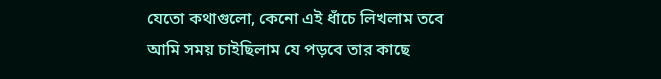যেতো কথাগুলো, কেনো এই ধাঁচে লিখলাম তবে
আমি সময় চাইছিলাম যে পড়বে তার কাছে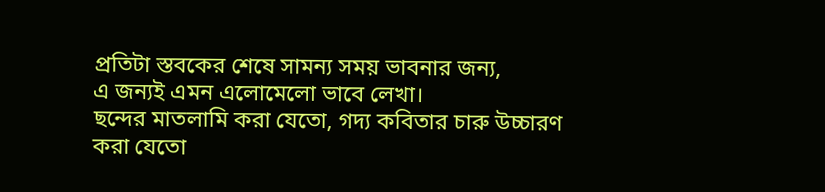প্রতিটা স্তবকের শেষে সামন্য সময় ভাবনার জন্য,
এ জন্যই এমন এলোমেলো ভাবে লেখা।
ছন্দের মাতলামি করা যেতো, গদ্য কবিতার চারু উচ্চারণ করা যেতো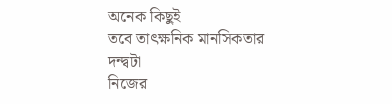অনেক কিছুই
তবে তাৎক্ষনিক মানসিকতার দন্দ্বটা
নিজের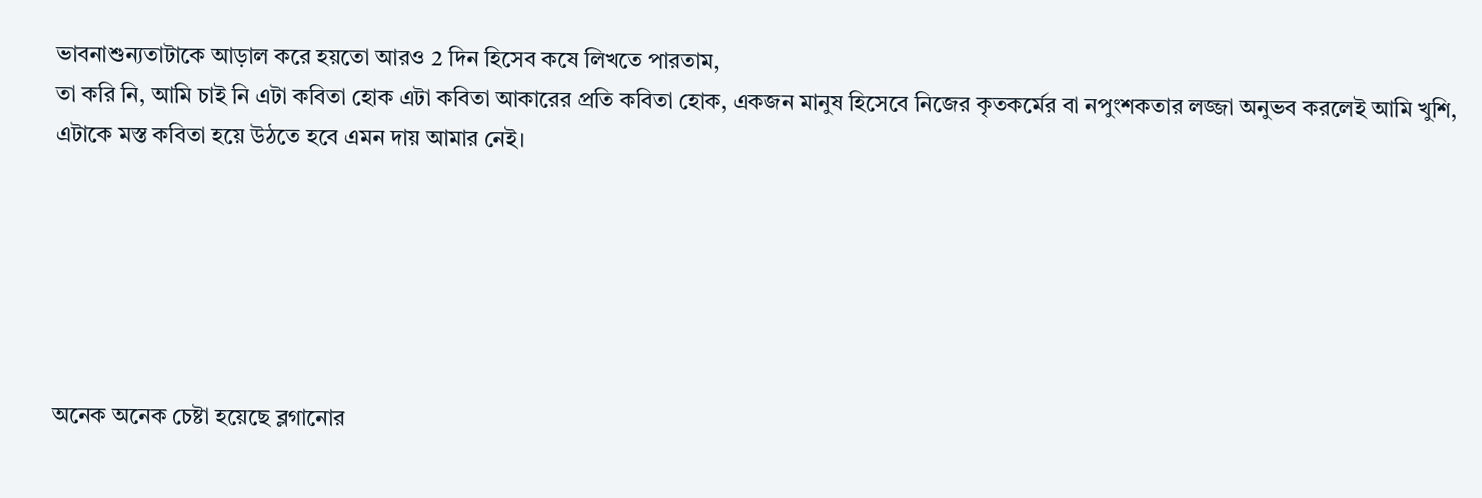ভাবনাশুন্যতাটাকে আড়াল করে হয়তো আরও 2 দিন হিসেব কষে লিখতে পারতাম,
তা করি নি, আমি চাই নি এটা কবিতা হোক এটা কবিতা আকারের প্রতি কবিতা হোক, একজন মানুষ হিসেবে নিজের কৃতকর্মের বা নপুংশকতার লজ্জা অনুভব করলেই আমি খুশি, এটাকে মস্ত কবিতা হয়ে উঠতে হবে এমন দায় আমার নেই।






অনেক অনেক চেষ্টা হয়েছে ব্লগানোর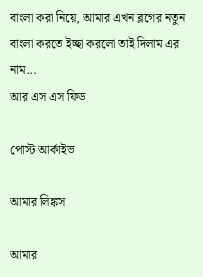বাংলা করা নিয়ে, আমার এখন ব্লগের নতুন বাংলা করতে ইচ্ছা করলো তাই দিলাম এর নাম...
আর এস এস ফিড

পোস্ট আর্কাইভ

আমার লিঙ্কস

আমার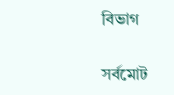বিভাগ

সর্বমোট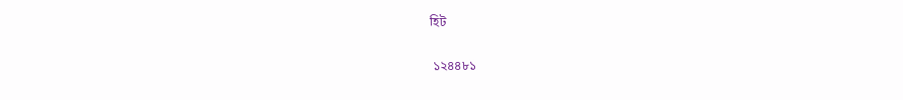হিট

 ১২৪৪৮১